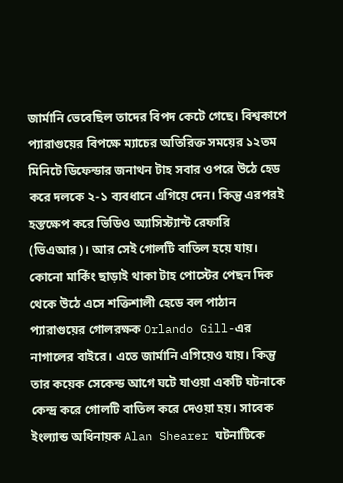জার্মানি ভেবেছিল তাদের বিপদ কেটে গেছে। বিশ্বকাপে প্যারাগুয়ের বিপক্ষে ম্যাচের অতিরিক্ত সময়ের ১২তম মিনিটে ডিফেন্ডার জনাথন টাহ সবার ওপরে উঠে হেড করে দলকে ২-১ ব্যবধানে এগিয়ে দেন। কিন্তু এরপরই হস্তক্ষেপ করে ভিডিও অ্যাসিস্ট্যান্ট রেফারি (ভিএআর)। আর সেই গোলটি বাতিল হয়ে যায়।
কোনো মার্কিং ছাড়াই থাকা টাহ পোস্টের পেছন দিক থেকে উঠে এসে শক্তিশালী হেডে বল পাঠান প্যারাগুয়ের গোলরক্ষক Orlando Gill-এর নাগালের বাইরে। এতে জার্মানি এগিয়েও যায়। কিন্তু তার কয়েক সেকেন্ড আগে ঘটে যাওয়া একটি ঘটনাকে কেন্দ্র করে গোলটি বাতিল করে দেওয়া হয়। সাবেক ইংল্যান্ড অধিনায়ক Alan Shearer ঘটনাটিকে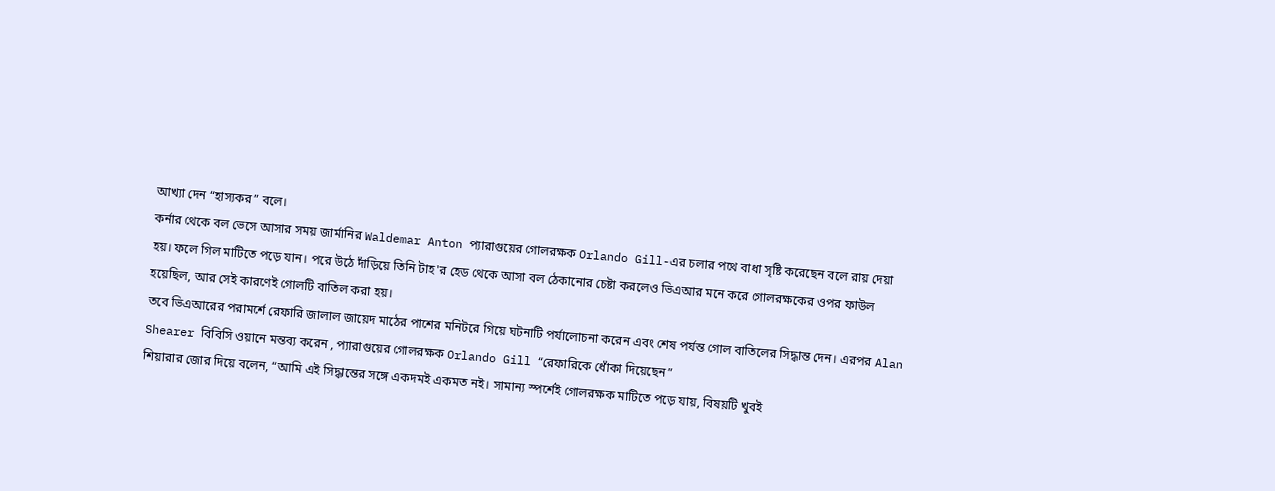আখ্যা দেন “হাস্যকর” বলে।
কর্নার থেকে বল ভেসে আসার সময় জার্মানির Waldemar Anton প্যারাগুয়ের গোলরক্ষক Orlando Gill-এর চলার পথে বাধা সৃষ্টি করেছেন বলে রায় দেয়া হয়। ফলে গিল মাটিতে পড়ে যান। পরে উঠে দাঁড়িয়ে তিনি টাহ'র হেড থেকে আসা বল ঠেকানোর চেষ্টা করলেও ভিএআর মনে করে গোলরক্ষকের ওপর ফাউল হয়েছিল, আর সেই কারণেই গোলটি বাতিল করা হয়।
তবে ভিএআরের পরামর্শে রেফারি জালাল জায়েদ মাঠের পাশের মনিটরে গিয়ে ঘটনাটি পর্যালোচনা করেন এবং শেষ পর্যন্ত গোল বাতিলের সিদ্ধান্ত দেন। এরপর Alan Shearer বিবিসি ওয়ানে মন্তব্য করেন , প্যারাগুয়ের গোলরক্ষক Orlando Gill “রেফারিকে ধোঁকা দিয়েছেন”
শিয়ারার জোর দিয়ে বলেন, “আমি এই সিদ্ধান্তের সঙ্গে একদমই একমত নই। সামান্য স্পর্শেই গোলরক্ষক মাটিতে পড়ে যায়, বিষয়টি খুবই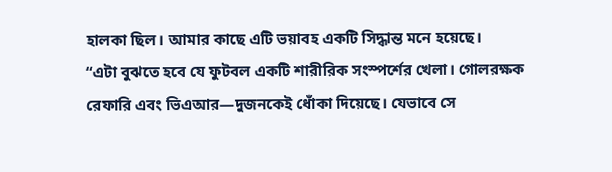হালকা ছিল। আমার কাছে এটি ভয়াবহ একটি সিদ্ধান্ত মনে হয়েছে।
“এটা বুঝতে হবে যে ফুটবল একটি শারীরিক সংস্পর্শের খেলা। গোলরক্ষক রেফারি এবং ভিএআর—দুজনকেই ধোঁকা দিয়েছে। যেভাবে সে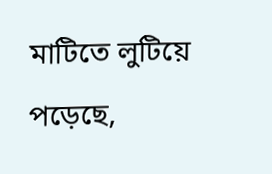মাটিতে লুটিয়ে পড়েছে,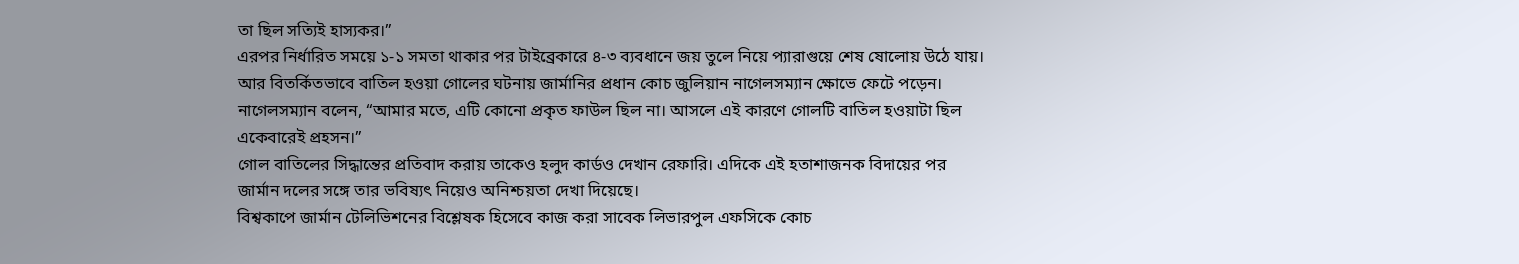তা ছিল সত্যিই হাস্যকর।”
এরপর নির্ধারিত সময়ে ১-১ সমতা থাকার পর টাইব্রেকারে ৪-৩ ব্যবধানে জয় তুলে নিয়ে প্যারাগুয়ে শেষ ষোলোয় উঠে যায়। আর বিতর্কিতভাবে বাতিল হওয়া গোলের ঘটনায় জার্মানির প্রধান কোচ জুলিয়ান নাগেলসম্যান ক্ষোভে ফেটে পড়েন।
নাগেলসম্যান বলেন, “আমার মতে, এটি কোনো প্রকৃত ফাউল ছিল না। আসলে এই কারণে গোলটি বাতিল হওয়াটা ছিল একেবারেই প্রহসন।”
গোল বাতিলের সিদ্ধান্তের প্রতিবাদ করায় তাকেও হলুদ কার্ডও দেখান রেফারি। এদিকে এই হতাশাজনক বিদায়ের পর জার্মান দলের সঙ্গে তার ভবিষ্যৎ নিয়েও অনিশ্চয়তা দেখা দিয়েছে।
বিশ্বকাপে জার্মান টেলিভিশনের বিশ্লেষক হিসেবে কাজ করা সাবেক লিভারপুল এফসিকে কোচ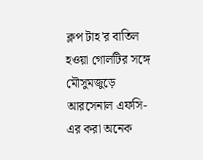ক্লপ টাহ'র বাতিল হওয়া গোলটির সঙ্গে মৌসুমজুড়ে আরসেনাল এফসি-এর করা অনেক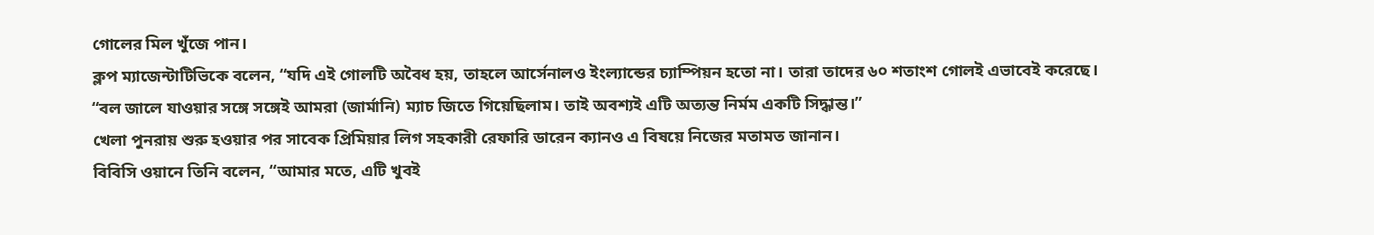গোলের মিল খুঁজে পান।
ক্লপ ম্যাজেন্টাটিভিকে বলেন, “যদি এই গোলটি অবৈধ হয়, তাহলে আর্সেনালও ইংল্যান্ডের চ্যাম্পিয়ন হতো না। তারা তাদের ৬০ শতাংশ গোলই এভাবেই করেছে।
“বল জালে যাওয়ার সঙ্গে সঙ্গেই আমরা (জার্মানি) ম্যাচ জিতে গিয়েছিলাম। তাই অবশ্যই এটি অত্যন্ত নির্মম একটি সিদ্ধান্ত।”
খেলা পুনরায় শুরু হওয়ার পর সাবেক প্রিমিয়ার লিগ সহকারী রেফারি ডারেন ক্যানও এ বিষয়ে নিজের মতামত জানান।
বিবিসি ওয়ানে তিনি বলেন, “আমার মতে, এটি খুবই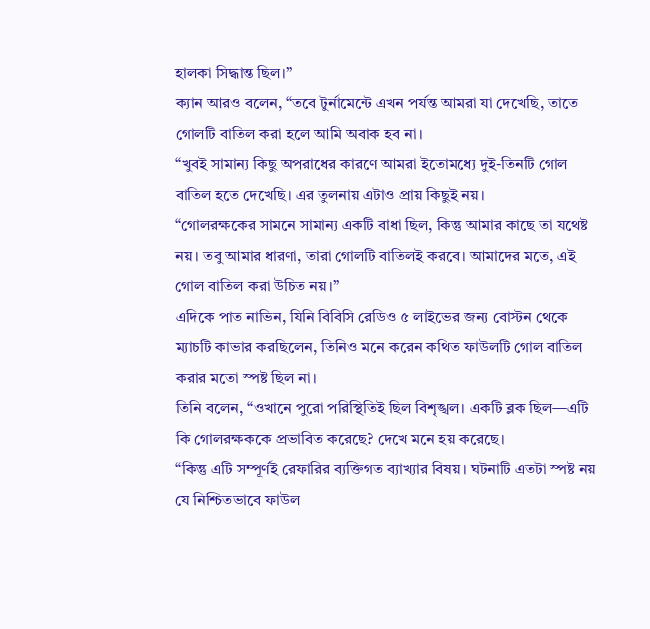হালকা সিদ্ধান্ত ছিল।”
ক্যান আরও বলেন, “তবে টুর্নামেন্টে এখন পর্যন্ত আমরা যা দেখেছি, তাতে গোলটি বাতিল করা হলে আমি অবাক হব না।
“খুবই সামান্য কিছু অপরাধের কারণে আমরা ইতোমধ্যে দুই-তিনটি গোল বাতিল হতে দেখেছি। এর তুলনায় এটাও প্রায় কিছুই নয়।
“গোলরক্ষকের সামনে সামান্য একটি বাধা ছিল, কিন্তু আমার কাছে তা যথেষ্ট নয়। তবু আমার ধারণা, তারা গোলটি বাতিলই করবে। আমাদের মতে, এই গোল বাতিল করা উচিত নয়।”
এদিকে পাত নাভিন, যিনি বিবিসি রেডিও ৫ লাইভের জন্য বোস্টন থেকে ম্যাচটি কাভার করছিলেন, তিনিও মনে করেন কথিত ফাউলটি গোল বাতিল করার মতো স্পষ্ট ছিল না।
তিনি বলেন, “ওখানে পুরো পরিস্থিতিই ছিল বিশৃঙ্খল। একটি ব্লক ছিল—এটি কি গোলরক্ষককে প্রভাবিত করেছে? দেখে মনে হয় করেছে।
“কিন্তু এটি সম্পূর্ণই রেফারির ব্যক্তিগত ব্যাখ্যার বিষয়। ঘটনাটি এতটা স্পষ্ট নয় যে নিশ্চিতভাবে ফাউল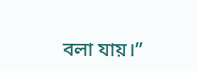বলা যায়।”